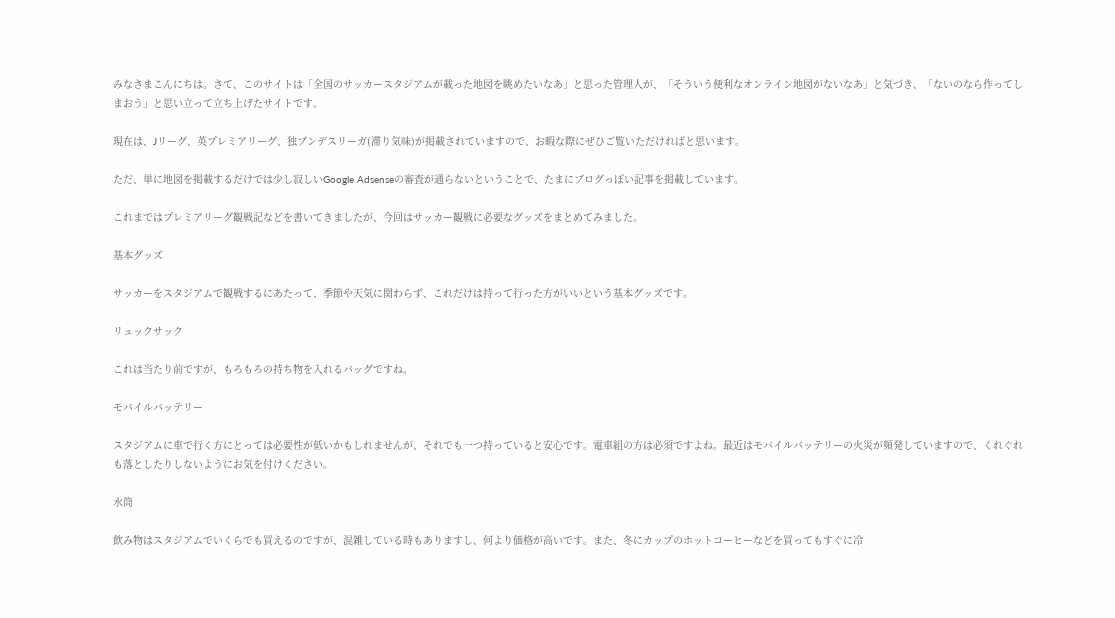みなさまこんにちは。さて、このサイトは「全国のサッカースタジアムが載った地図を眺めたいなあ」と思った管理人が、「そういう便利なオンライン地図がないなあ」と気づき、「ないのなら作ってしまおう」と思い立って立ち上げたサイトです。

現在は、Jリーグ、英プレミアリーグ、独ブンデスリーガ(滞り気味)が掲載されていますので、お暇な際にぜひご覧いただければと思います。

ただ、単に地図を掲載するだけでは少し寂しいGoogle Adsenseの審査が通らないということで、たまにブログっぽい記事を掲載しています。

これまではプレミアリーグ観戦記などを書いてきましたが、今回はサッカー観戦に必要なグッズをまとめてみました。

基本グッズ

サッカーをスタジアムで観戦するにあたって、季節や天気に関わらず、これだけは持って行った方がいいという基本グッズです。

リュックサック

これは当たり前ですが、もろもろの持ち物を入れるバッグですね。

モバイルバッテリー

スタジアムに車で行く方にとっては必要性が低いかもしれませんが、それでも一つ持っていると安心です。電車組の方は必須ですよね。最近はモバイルバッテリーの火災が頻発していますので、くれぐれも落としたりしないようにお気を付けください。

水筒

飲み物はスタジアムでいくらでも買えるのですが、混雑している時もありますし、何より価格が高いです。また、冬にカップのホットコーヒーなどを買ってもすぐに冷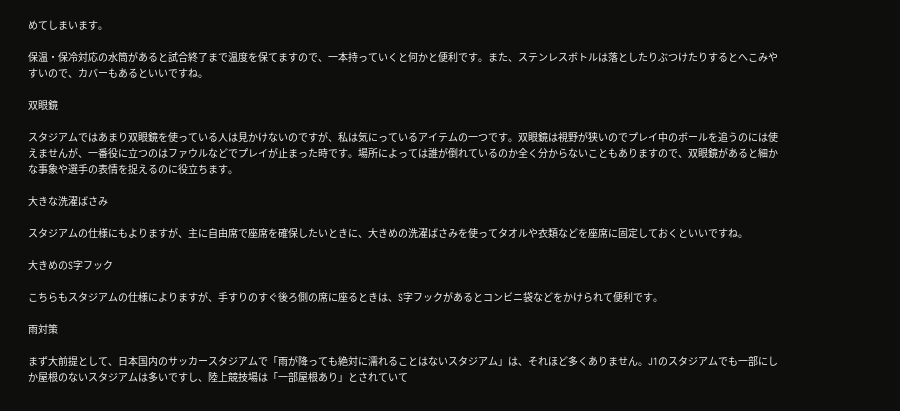めてしまいます。

保温・保冷対応の水筒があると試合終了まで温度を保てますので、一本持っていくと何かと便利です。また、ステンレスボトルは落としたりぶつけたりするとへこみやすいので、カバーもあるといいですね。

双眼鏡

スタジアムではあまり双眼鏡を使っている人は見かけないのですが、私は気にっているアイテムの一つです。双眼鏡は視野が狭いのでプレイ中のボールを追うのには使えませんが、一番役に立つのはファウルなどでプレイが止まった時です。場所によっては誰が倒れているのか全く分からないこともありますので、双眼鏡があると細かな事象や選手の表情を捉えるのに役立ちます。

大きな洗濯ばさみ

スタジアムの仕様にもよりますが、主に自由席で座席を確保したいときに、大きめの洗濯ばさみを使ってタオルや衣類などを座席に固定しておくといいですね。

大きめのS字フック

こちらもスタジアムの仕様によりますが、手すりのすぐ後ろ側の席に座るときは、S字フックがあるとコンビニ袋などをかけられて便利です。

雨対策

まず大前提として、日本国内のサッカースタジアムで「雨が降っても絶対に濡れることはないスタジアム」は、それほど多くありません。J1のスタジアムでも一部にしか屋根のないスタジアムは多いですし、陸上競技場は「一部屋根あり」とされていて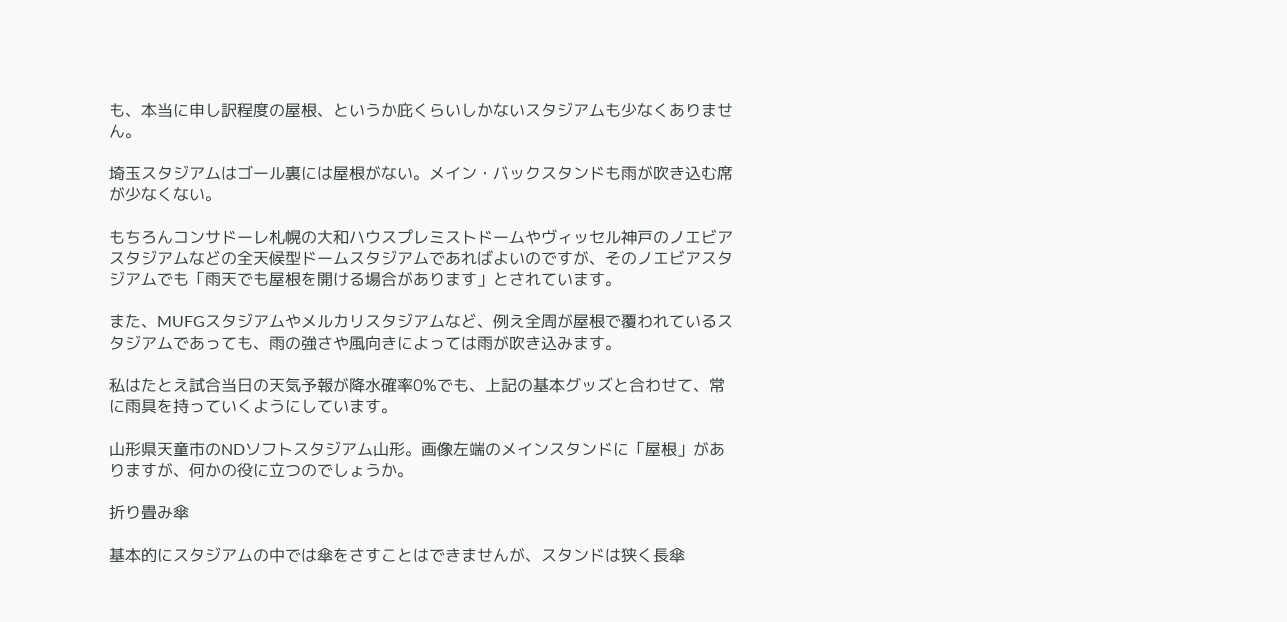も、本当に申し訳程度の屋根、というか庇くらいしかないスタジアムも少なくありません。

埼玉スタジアムはゴール裏には屋根がない。メイン・バックスタンドも雨が吹き込む席が少なくない。

もちろんコンサドーレ札幌の大和ハウスプレミストドームやヴィッセル神戸のノエビアスタジアムなどの全天候型ドームスタジアムであればよいのですが、そのノエビアスタジアムでも「雨天でも屋根を開ける場合があります」とされています。

また、MUFGスタジアムやメルカリスタジアムなど、例え全周が屋根で覆われているスタジアムであっても、雨の強さや風向きによっては雨が吹き込みます。

私はたとえ試合当日の天気予報が降水確率0%でも、上記の基本グッズと合わせて、常に雨具を持っていくようにしています。

山形県天童市のNDソフトスタジアム山形。画像左端のメインスタンドに「屋根」がありますが、何かの役に立つのでしょうか。

折り畳み傘

基本的にスタジアムの中では傘をさすことはできませんが、スタンドは狭く長傘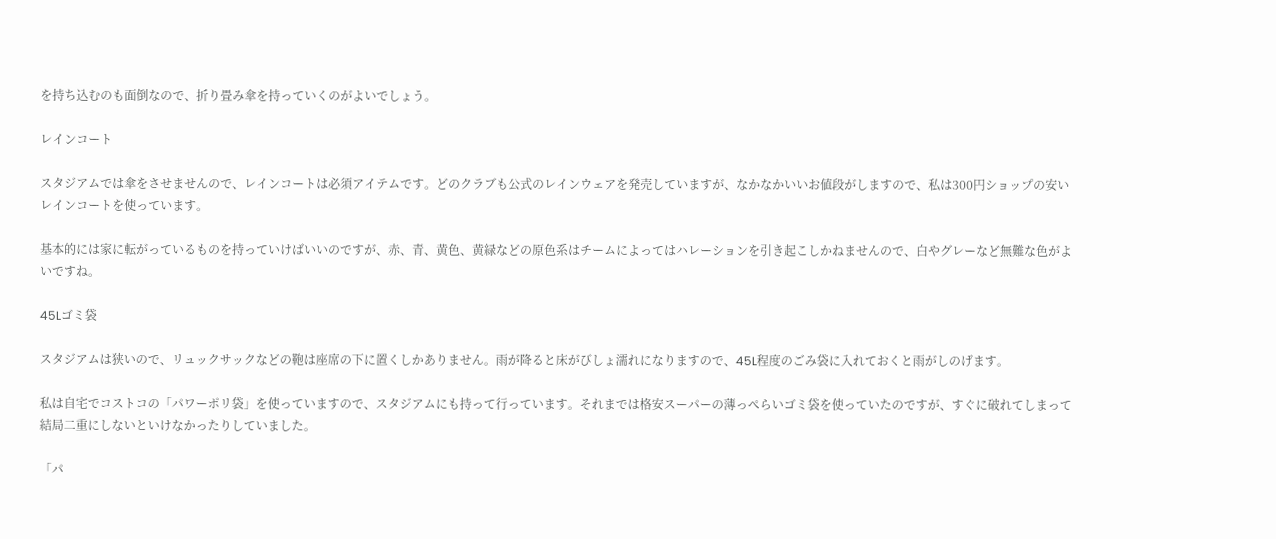を持ち込むのも面倒なので、折り畳み傘を持っていくのがよいでしょう。

レインコート

スタジアムでは傘をさせませんので、レインコートは必須アイテムです。どのクラブも公式のレインウェアを発売していますが、なかなかいいお値段がしますので、私は300円ショップの安いレインコートを使っています。

基本的には家に転がっているものを持っていけばいいのですが、赤、青、黄色、黄緑などの原色系はチームによってはハレーションを引き起こしかねませんので、白やグレーなど無難な色がよいですね。

45Lゴミ袋

スタジアムは狭いので、リュックサックなどの鞄は座席の下に置くしかありません。雨が降ると床がびしょ濡れになりますので、45L程度のごみ袋に入れておくと雨がしのげます。

私は自宅でコストコの「パワーポリ袋」を使っていますので、スタジアムにも持って行っています。それまでは格安スーパーの薄っぺらいゴミ袋を使っていたのですが、すぐに破れてしまって結局二重にしないといけなかったりしていました。

「パ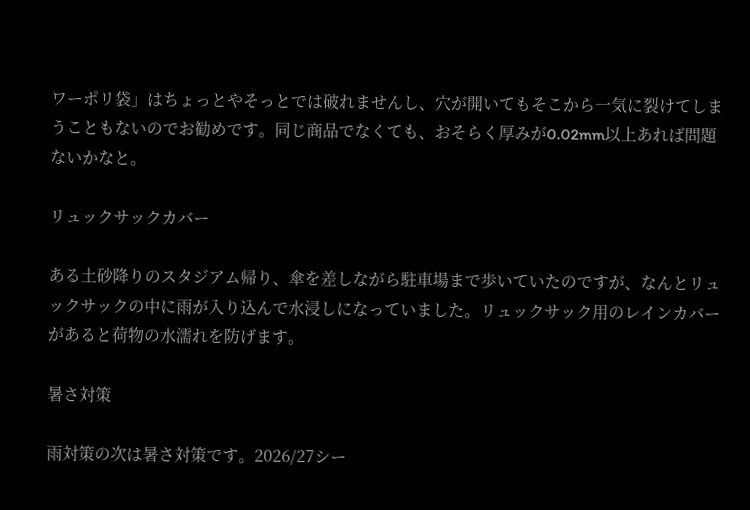ワーポリ袋」はちょっとやそっとでは破れませんし、穴が開いてもそこから一気に裂けてしまうこともないのでお勧めです。同じ商品でなくても、おそらく厚みが0.02mm以上あれば問題ないかなと。

リュックサックカバー

ある土砂降りのスタジアム帰り、傘を差しながら駐車場まで歩いていたのですが、なんとリュックサックの中に雨が入り込んで水浸しになっていました。リュックサック用のレインカバーがあると荷物の水濡れを防げます。

暑さ対策

雨対策の次は暑さ対策です。2026/27シー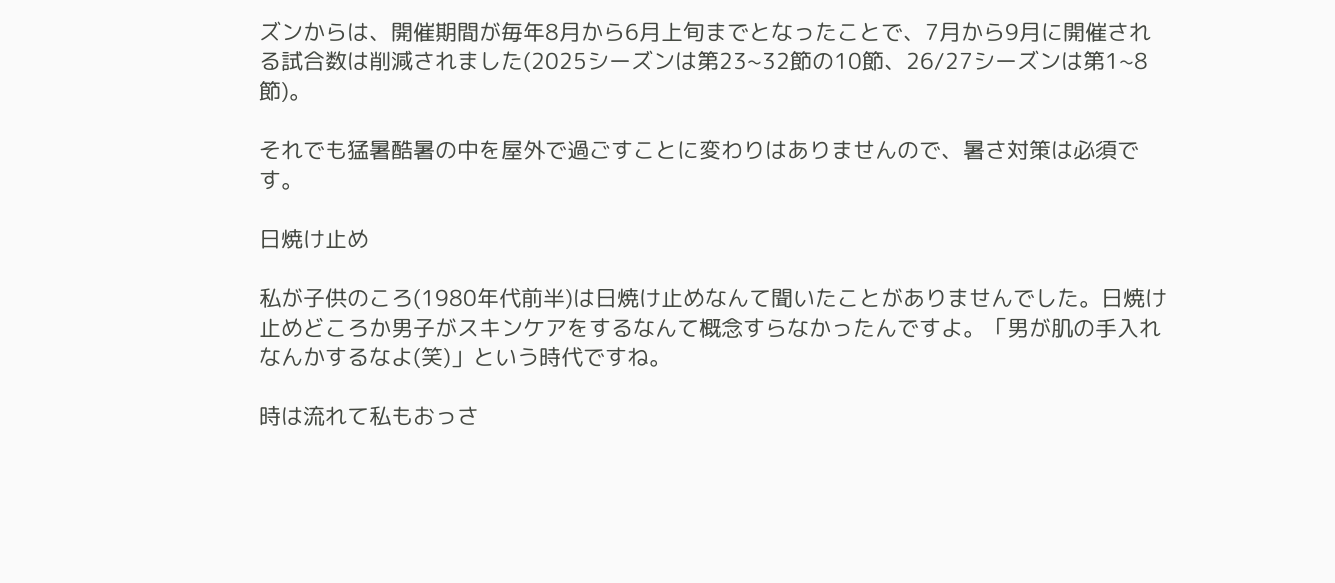ズンからは、開催期間が毎年8月から6月上旬までとなったことで、7月から9月に開催される試合数は削減されました(2025シーズンは第23~32節の10節、26/27シーズンは第1~8節)。

それでも猛暑酷暑の中を屋外で過ごすことに変わりはありませんので、暑さ対策は必須です。

日焼け止め

私が子供のころ(1980年代前半)は日焼け止めなんて聞いたことがありませんでした。日焼け止めどころか男子がスキンケアをするなんて概念すらなかったんですよ。「男が肌の手入れなんかするなよ(笑)」という時代ですね。

時は流れて私もおっさ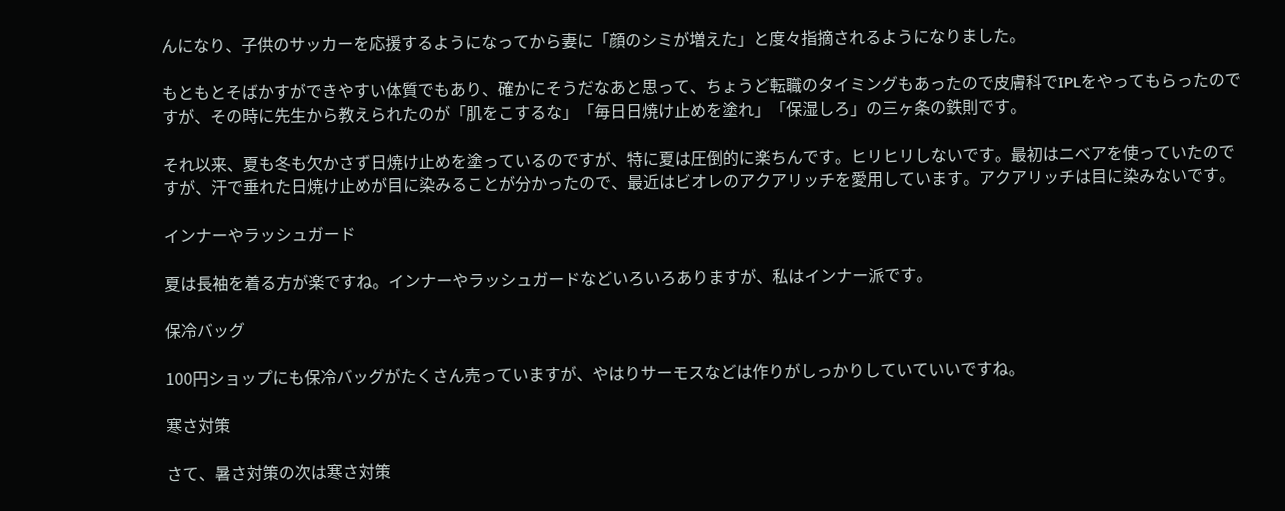んになり、子供のサッカーを応援するようになってから妻に「顔のシミが増えた」と度々指摘されるようになりました。

もともとそばかすができやすい体質でもあり、確かにそうだなあと思って、ちょうど転職のタイミングもあったので皮膚科でIPLをやってもらったのですが、その時に先生から教えられたのが「肌をこするな」「毎日日焼け止めを塗れ」「保湿しろ」の三ヶ条の鉄則です。

それ以来、夏も冬も欠かさず日焼け止めを塗っているのですが、特に夏は圧倒的に楽ちんです。ヒリヒリしないです。最初はニベアを使っていたのですが、汗で垂れた日焼け止めが目に染みることが分かったので、最近はビオレのアクアリッチを愛用しています。アクアリッチは目に染みないです。

インナーやラッシュガード

夏は長袖を着る方が楽ですね。インナーやラッシュガードなどいろいろありますが、私はインナー派です。

保冷バッグ

100円ショップにも保冷バッグがたくさん売っていますが、やはりサーモスなどは作りがしっかりしていていいですね。

寒さ対策

さて、暑さ対策の次は寒さ対策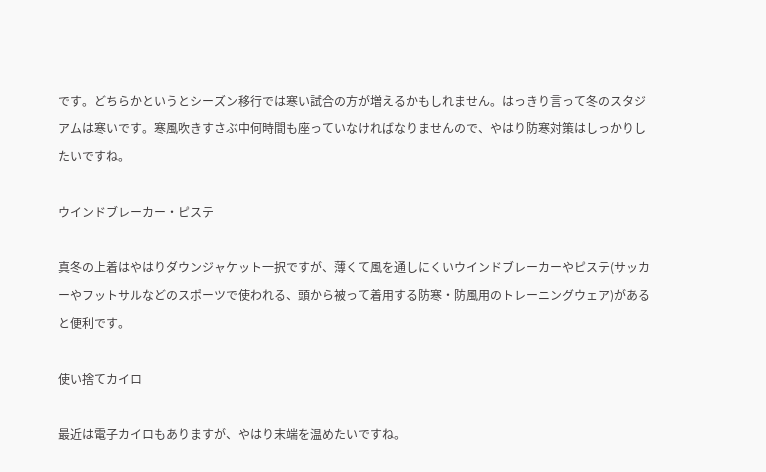です。どちらかというとシーズン移行では寒い試合の方が増えるかもしれません。はっきり言って冬のスタジアムは寒いです。寒風吹きすさぶ中何時間も座っていなければなりませんので、やはり防寒対策はしっかりしたいですね。

ウインドブレーカー・ピステ

真冬の上着はやはりダウンジャケット一択ですが、薄くて風を通しにくいウインドブレーカーやピステ(サッカーやフットサルなどのスポーツで使われる、頭から被って着用する防寒・防風用のトレーニングウェア)があると便利です。

使い捨てカイロ

最近は電子カイロもありますが、やはり末端を温めたいですね。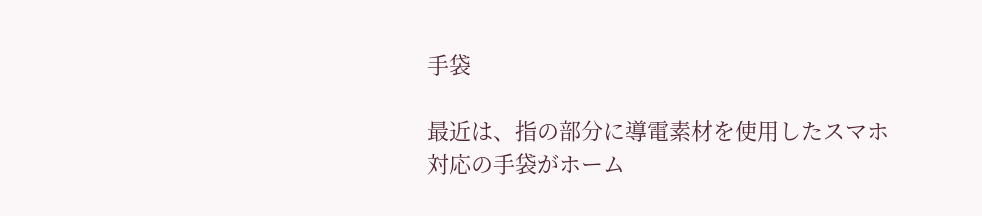手袋

最近は、指の部分に導電素材を使用したスマホ対応の手袋がホーム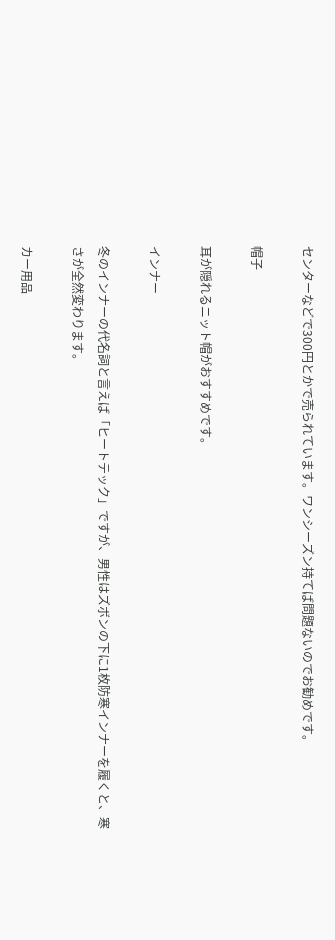センターなどで300円とかで売られています。ワンシーズン持てば問題ないのでお勧めです。

帽子

耳が隠れるニット帽がおすすめです。

インナー

冬のインナーの代名詞と言えば「ヒートテック」ですが、男性はズボンの下に1枚防寒インナーを履くと、寒さが全然変わります。

カー用品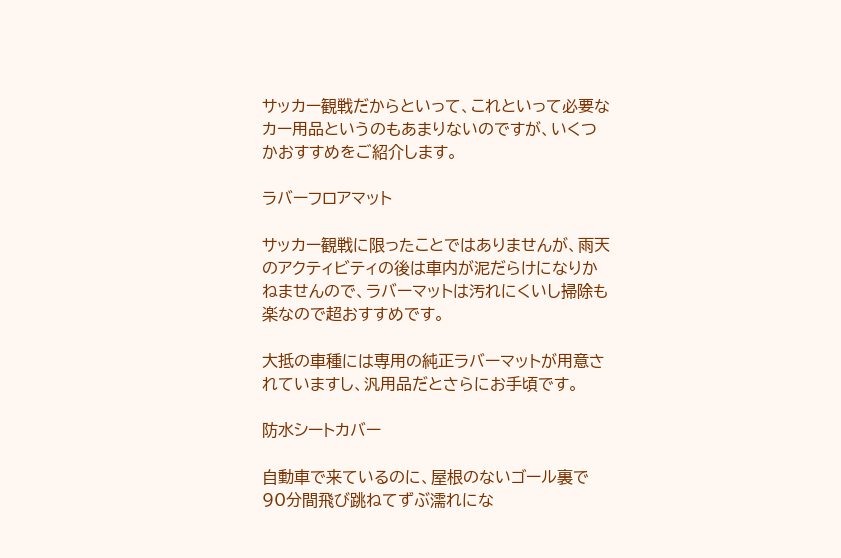サッカー観戦だからといって、これといって必要なカー用品というのもあまりないのですが、いくつかおすすめをご紹介します。

ラバーフロアマット

サッカー観戦に限ったことではありませんが、雨天のアクティビティの後は車内が泥だらけになりかねませんので、ラバーマットは汚れにくいし掃除も楽なので超おすすめです。

大抵の車種には専用の純正ラバーマットが用意されていますし、汎用品だとさらにお手頃です。

防水シートカバー

自動車で来ているのに、屋根のないゴール裏で90分間飛び跳ねてずぶ濡れにな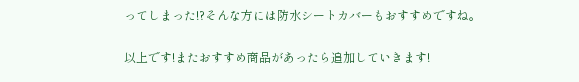ってしまった!?そんな方には防水シートカバーもおすすめですね。

以上です!またおすすめ商品があったら追加していきます!